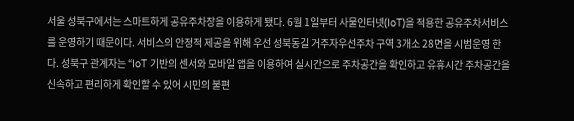서울 성북구에서는 스마트하게 공유주차장을 이용하게 됐다. 6월 1일부터 사물인터넷(IoT)을 적용한 공유주차서비스를 운영하기 때문이다. 서비스의 안정적 제공을 위해 우선 성북동길 거주자우선주차 구역 3개소 28면을 시범운영 한다. 성북구 관계자는 “IoT 기반의 센서와 모바일 앱을 이용하여 실시간으로 주차공간을 확인하고 유휴시간 주차공간을 신속하고 편리하게 확인할 수 있어 시민의 불편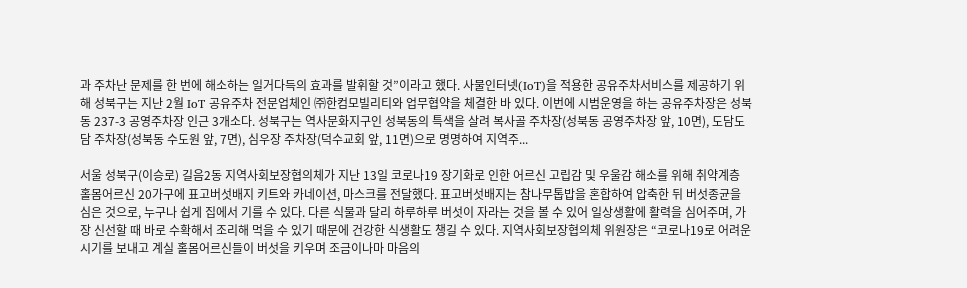과 주차난 문제를 한 번에 해소하는 일거다득의 효과를 발휘할 것”이라고 했다. 사물인터넷(IoT)을 적용한 공유주차서비스를 제공하기 위해 성북구는 지난 2월 IoT 공유주차 전문업체인 ㈜한컴모빌리티와 업무협약을 체결한 바 있다. 이번에 시범운영을 하는 공유주차장은 성북동 237-3 공영주차장 인근 3개소다. 성북구는 역사문화지구인 성북동의 특색을 살려 복사골 주차장(성북동 공영주차장 앞, 10면), 도담도담 주차장(성북동 수도원 앞, 7면), 심우장 주차장(덕수교회 앞, 11면)으로 명명하여 지역주...

서울 성북구(이승로) 길음2동 지역사회보장협의체가 지난 13일 코로나19 장기화로 인한 어르신 고립감 및 우울감 해소를 위해 취약계층 홀몸어르신 20가구에 표고버섯배지 키트와 카네이션, 마스크를 전달했다. 표고버섯배지는 참나무톱밥을 혼합하여 압축한 뒤 버섯종균을 심은 것으로, 누구나 쉽게 집에서 기를 수 있다. 다른 식물과 달리 하루하루 버섯이 자라는 것을 볼 수 있어 일상생활에 활력을 심어주며, 가장 신선할 때 바로 수확해서 조리해 먹을 수 있기 때문에 건강한 식생활도 챙길 수 있다. 지역사회보장협의체 위원장은 “코로나19로 어려운 시기를 보내고 계실 홀몸어르신들이 버섯을 키우며 조금이나마 마음의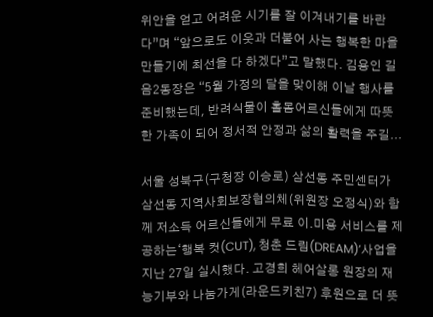위안을 얻고 어려운 시기를 잘 이겨내기를 바란다”며 “앞으로도 이웃과 더불어 사는 행복한 마을 만들기에 최선을 다 하겠다”고 말했다. 김용인 길음2동장은 “5월 가정의 달을 맞이해 이날 행사를 준비했는데, 반려식물이 홀몸어르신들에게 따뜻한 가족이 되어 정서적 안정과 삶의 활력을 주길...

서울 성북구(구청장 이승로) 삼선동 주민센터가 삼선동 지역사회보장협의체(위원장 오정식)와 함께 저소득 어르신들에게 무료 이․미용 서비스를 제공하는‘행복 컷(CUT), 청춘 드림(DREAM)’사업을 지난 27일 실시했다. 고경희 헤어살롱 원장의 재능기부와 나눔가게(라운드키친7) 후원으로 더 뜻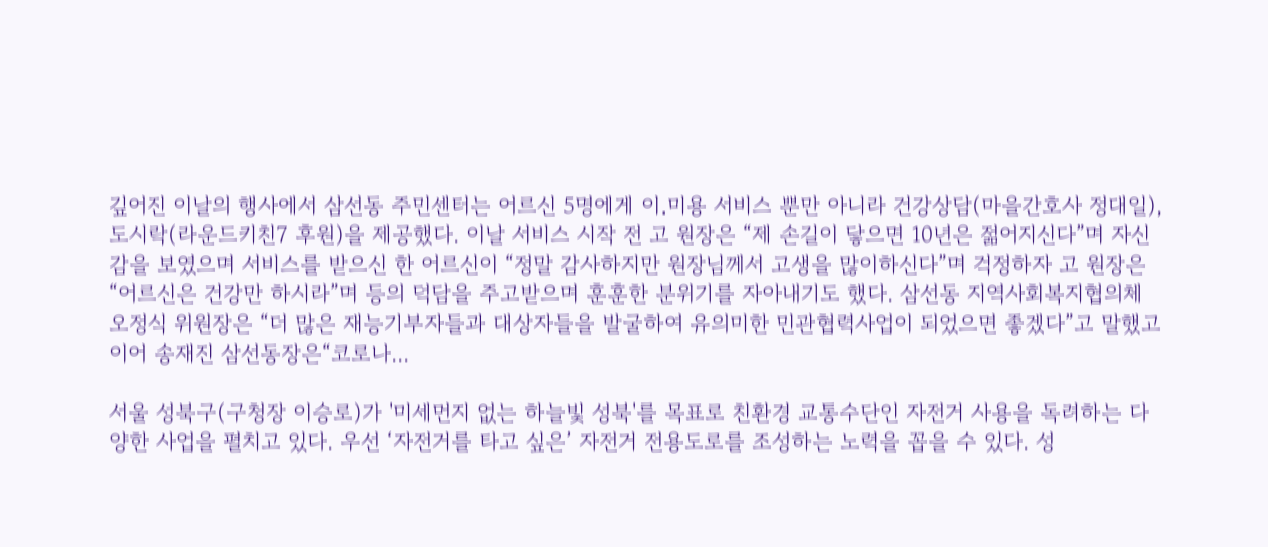깊어진 이날의 행사에서 삼선동 주민센터는 어르신 5명에게 이․미용 서비스 뿐만 아니라 건강상담(마을간호사 정대일), 도시락(라운드키친7 후원)을 제공했다. 이날 서비스 시작 전 고 원장은 “제 손길이 닿으면 10년은 젊어지신다”며 자신감을 보였으며 서비스를 받으신 한 어르신이 “정말 감사하지만 원장님께서 고생을 많이하신다”며 걱정하자 고 원장은 “어르신은 건강만 하시라”며 등의 덕담을 주고받으며 훈훈한 분위기를 자아내기도 했다. 삼선동 지역사회복지협의체 오정식 위원장은 “더 많은 재능기부자들과 대상자들을 발굴하여 유의미한 민관협력사업이 되었으면 좋겠다”고 말했고 이어 송재진 삼선동장은“코로나...

서울 성북구(구청장 이승로)가 '미세먼지 없는 하늘빛 성북'를 목표로 친환경 교통수단인 자전거 사용을 독려하는 다양한 사업을 펼치고 있다. 우선 ‘자전거를 타고 싶은’ 자전거 전용도로를 조성하는 노력을 꼽을 수 있다. 성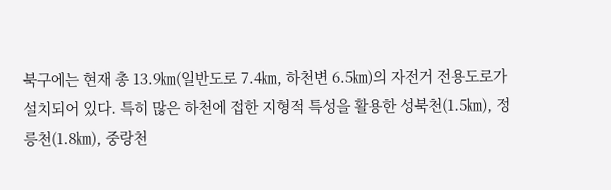북구에는 현재 총 13.9㎞(일반도로 7.4㎞, 하천변 6.5㎞)의 자전거 전용도로가 설치되어 있다. 특히 많은 하천에 접한 지형적 특성을 활용한 성북천(1.5㎞), 정릉천(1.8㎞), 중랑천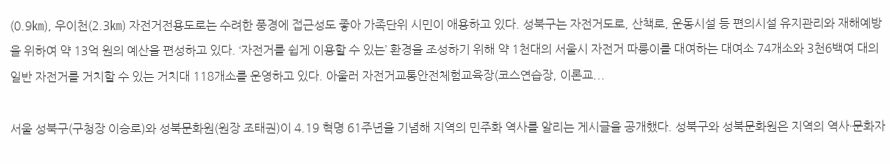(0.9㎞), 우이천(2.3㎞) 자전거전용도로는 수려한 풍경에 접근성도 좋아 가족단위 시민이 애용하고 있다. 성북구는 자전거도로, 산책로, 운동시설 등 편의시설 유지관리와 재해예방을 위하여 약 13억 원의 예산을 편성하고 있다. ‘자전거를 쉽게 이용할 수 있는’ 환경을 조성하기 위해 약 1천대의 서울시 자전거 따릉이를 대여하는 대여소 74개소와 3천6백여 대의 일반 자전거를 거치할 수 있는 거치대 118개소를 운영하고 있다. 아울러 자전거교통안전체험교육장(코스연습장, 이론교...

서울 성북구(구청장 이승로)와 성북문화원(원장 조태권)이 4.19 혁명 61주년을 기념해 지역의 민주화 역사를 알리는 게시글을 공개했다. 성북구와 성북문화원은 지역의 역사·문화자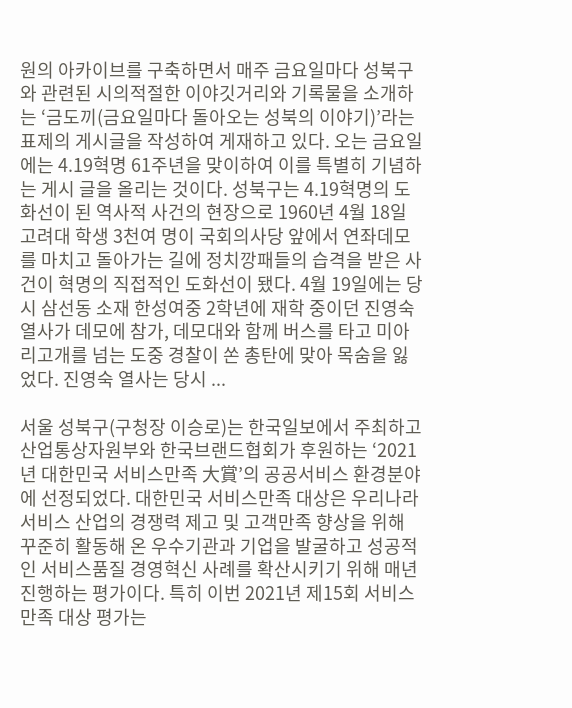원의 아카이브를 구축하면서 매주 금요일마다 성북구와 관련된 시의적절한 이야깃거리와 기록물을 소개하는 ‘금도끼(금요일마다 돌아오는 성북의 이야기)’라는 표제의 게시글을 작성하여 게재하고 있다. 오는 금요일에는 4.19혁명 61주년을 맞이하여 이를 특별히 기념하는 게시 글을 올리는 것이다. 성북구는 4.19혁명의 도화선이 된 역사적 사건의 현장으로 1960년 4월 18일 고려대 학생 3천여 명이 국회의사당 앞에서 연좌데모를 마치고 돌아가는 길에 정치깡패들의 습격을 받은 사건이 혁명의 직접적인 도화선이 됐다. 4월 19일에는 당시 삼선동 소재 한성여중 2학년에 재학 중이던 진영숙 열사가 데모에 참가, 데모대와 함께 버스를 타고 미아리고개를 넘는 도중 경찰이 쏜 총탄에 맞아 목숨을 잃었다. 진영숙 열사는 당시 ...

서울 성북구(구청장 이승로)는 한국일보에서 주최하고 산업통상자원부와 한국브랜드협회가 후원하는 ‘2021년 대한민국 서비스만족 大賞’의 공공서비스 환경분야에 선정되었다. 대한민국 서비스만족 대상은 우리나라 서비스 산업의 경쟁력 제고 및 고객만족 향상을 위해 꾸준히 활동해 온 우수기관과 기업을 발굴하고 성공적인 서비스품질 경영혁신 사례를 확산시키기 위해 매년 진행하는 평가이다. 특히 이번 2021년 제15회 서비스만족 대상 평가는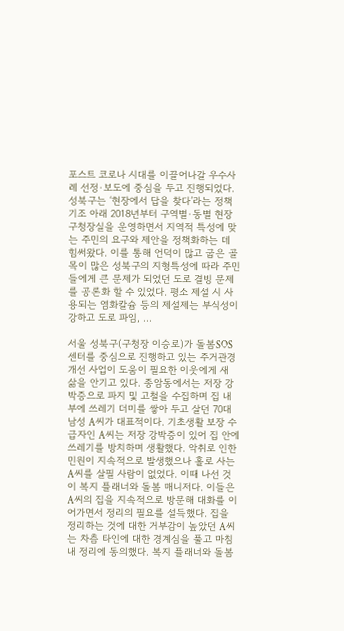포스트 코로나 시대를 이끌어나갈 우수사례 선정·보도에 중심을 두고 진행되었다. 성북구는 ‘현장에서 답을 찾다’라는 정책기조 아래 2018년부터 구역별·동별 현장구청장실을 운영하면서 지역적 특성에 맞는 주민의 요구와 제안을 정책화하는 데 힘써왔다. 이를 통해 언덕이 많고 굽은 골목이 많은 성북구의 지형특성에 따라 주민들에게 큰 문제가 되었던 도로 결빙 문제를 공론화 할 수 있었다. 평소 제설 시 사용되는 염화칼슘 등의 제설제는 부식성이 강하고 도로 파임, ...

서울 성북구(구청장 이승로)가 돌봄SOS센터를 중심으로 진행하고 있는 주거관경 개선 사업이 도움이 필요한 이웃에게 새 삶을 안기고 있다. 종암동에서는 저장 강박증으로 파지 및 고철을 수집하며 집 내부에 쓰레기 더미를 쌓아 두고 살던 70대 남성 A씨가 대표적이다. 기초생활 보장 수급자인 A씨는 저장 강박증이 있어 집 안에 쓰레기를 방치하며 생활했다. 악취로 인한 민원이 지속적으로 발생했으나 홀로 사는 A씨를 살필 사람이 없었다. 이때 나선 것이 복지 플래너와 돌봄 매니저다. 이들은 A씨의 집을 지속적으로 방문해 대화를 이어가면서 정리의 필요를 설득했다. 집을 정리하는 것에 대한 거부감이 높았던 A씨는 차츰 타인에 대한 경계심을 풀고 마침내 정리에 동의했다. 복지 플래너와 돌봄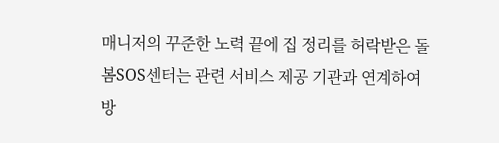매니저의 꾸준한 노력 끝에 집 정리를 허락받은 돌봄SOS센터는 관련 서비스 제공 기관과 연계하여 방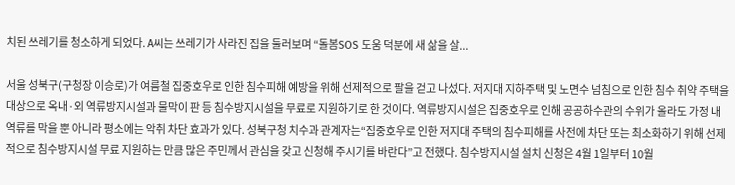치된 쓰레기를 청소하게 되었다. A씨는 쓰레기가 사라진 집을 둘러보며 “돌봄SOS 도움 덕분에 새 삶을 살...

서울 성북구(구청장 이승로)가 여름철 집중호우로 인한 침수피해 예방을 위해 선제적으로 팔을 걷고 나섰다. 저지대 지하주택 및 노면수 넘침으로 인한 침수 취약 주택을 대상으로 옥내·외 역류방지시설과 물막이 판 등 침수방지시설을 무료로 지원하기로 한 것이다. 역류방지시설은 집중호우로 인해 공공하수관의 수위가 올라도 가정 내 역류를 막을 뿐 아니라 평소에는 악취 차단 효과가 있다. 성북구청 치수과 관계자는“집중호우로 인한 저지대 주택의 침수피해를 사전에 차단 또는 최소화하기 위해 선제적으로 침수방지시설 무료 지원하는 만큼 많은 주민께서 관심을 갖고 신청해 주시기를 바란다”고 전했다. 침수방지시설 설치 신청은 4월 1일부터 10월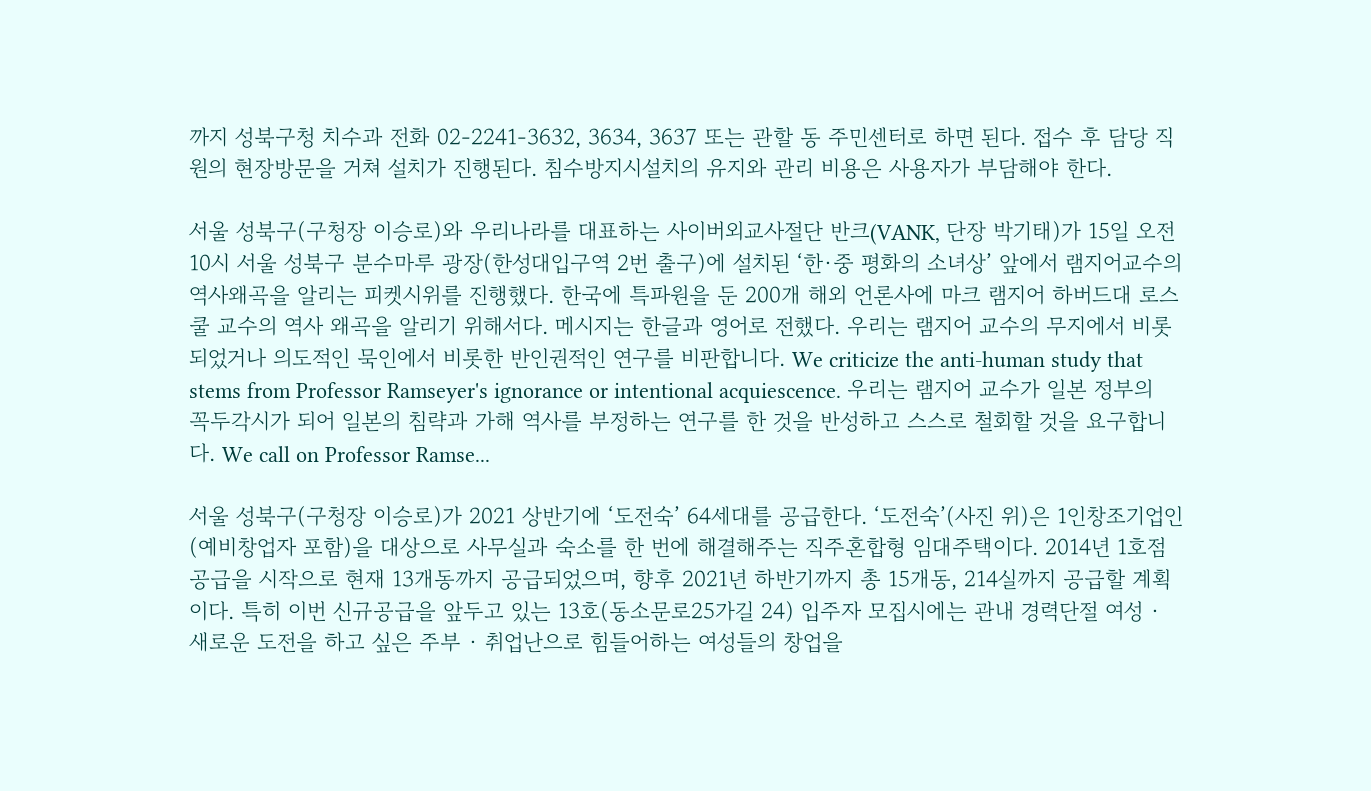까지 성북구청 치수과 전화 02-2241-3632, 3634, 3637 또는 관할 동 주민센터로 하면 된다. 접수 후 담당 직원의 현장방문을 거쳐 설치가 진행된다. 침수방지시설치의 유지와 관리 비용은 사용자가 부담해야 한다.

서울 성북구(구청장 이승로)와 우리나라를 대표하는 사이버외교사절단 반크(VANK, 단장 박기태)가 15일 오전 10시 서울 성북구 분수마루 광장(한성대입구역 2번 출구)에 설치된 ‘한·중 평화의 소녀상’ 앞에서 램지어교수의 역사왜곡을 알리는 피켓시위를 진행했다. 한국에 특파원을 둔 200개 해외 언론사에 마크 램지어 하버드대 로스쿨 교수의 역사 왜곡을 알리기 위해서다. 메시지는 한글과 영어로 전했다. 우리는 램지어 교수의 무지에서 비롯되었거나 의도적인 묵인에서 비롯한 반인권적인 연구를 비판합니다. We criticize the anti-human study that stems from Professor Ramseyer's ignorance or intentional acquiescence. 우리는 램지어 교수가 일본 정부의 꼭두각시가 되어 일본의 침략과 가해 역사를 부정하는 연구를 한 것을 반성하고 스스로 철회할 것을 요구합니다. We call on Professor Ramse...

서울 성북구(구청장 이승로)가 2021 상반기에 ‘도전숙’ 64세대를 공급한다. ‘도전숙’(사진 위)은 1인창조기업인(예비창업자 포함)을 대상으로 사무실과 숙소를 한 번에 해결해주는 직주혼합형 임대주택이다. 2014년 1호점 공급을 시작으로 현재 13개동까지 공급되었으며, 향후 2021년 하반기까지 총 15개동, 214실까지 공급할 계획이다. 특히 이번 신규공급을 앞두고 있는 13호(동소문로25가길 24) 입주자 모집시에는 관내 경력단절 여성 · 새로운 도전을 하고 싶은 주부 · 취업난으로 힘들어하는 여성들의 창업을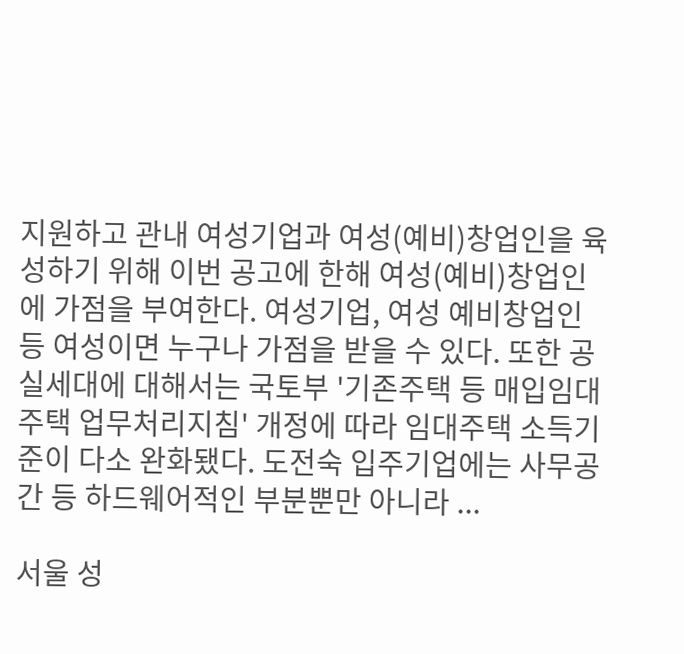지원하고 관내 여성기업과 여성(예비)창업인을 육성하기 위해 이번 공고에 한해 여성(예비)창업인에 가점을 부여한다. 여성기업, 여성 예비창업인 등 여성이면 누구나 가점을 받을 수 있다. 또한 공실세대에 대해서는 국토부 '기존주택 등 매입임대주택 업무처리지침' 개정에 따라 임대주택 소득기준이 다소 완화됐다. 도전숙 입주기업에는 사무공간 등 하드웨어적인 부분뿐만 아니라 ...

서울 성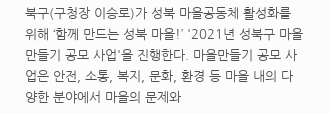북구(구청장 이승로)가 성북 마을공동체 활성화를 위해 ‘함께 만드는 성북 마을!’ '2021년 성북구 마을만들기 공모 사업'을 진행한다. 마을만들기 공모 사업은 안전, 소통, 복지, 문화, 환경 등 마을 내의 다양한 분야에서 마을의 문제와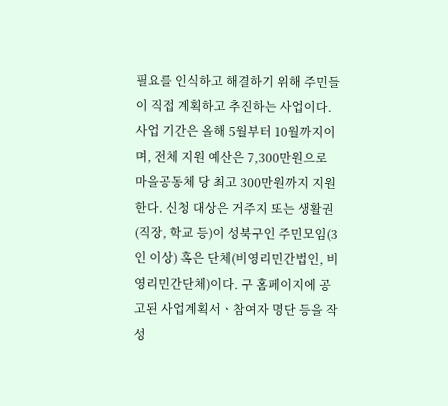필요를 인식하고 해결하기 위해 주민들이 직접 계획하고 추진하는 사업이다.사업 기간은 올해 5월부터 10월까지이며, 전체 지원 예산은 7,300만원으로 마을공동체 당 최고 300만원까지 지원한다. 신청 대상은 거주지 또는 생활권(직장, 학교 등)이 성북구인 주민모임(3인 이상) 혹은 단체(비영리민간법인, 비영리민간단체)이다. 구 홈페이지에 공고된 사업계획서ㆍ참여자 명단 등을 작성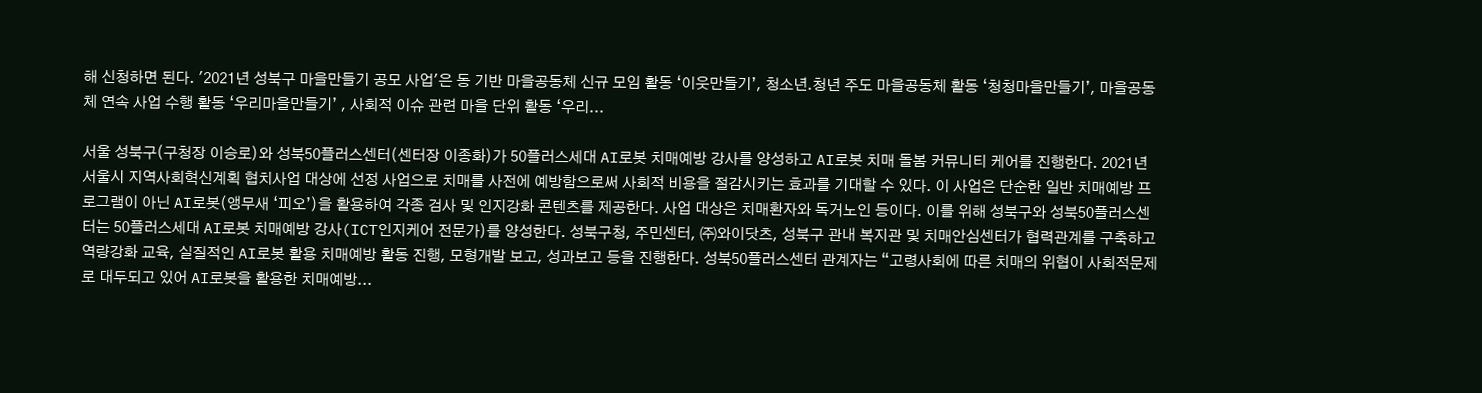해 신청하면 된다. '2021년 성북구 마을만들기 공모 사업'은 동 기반 마을공동체 신규 모임 활동 ‘이웃만들기’, 청소년․청년 주도 마을공동체 활동 ‘청청마을만들기’, 마을공동체 연속 사업 수행 활동 ‘우리마을만들기’ , 사회적 이슈 관련 마을 단위 활동 ‘우리...

서울 성북구(구청장 이승로)와 성북50플러스센터(센터장 이종화)가 50플러스세대 AI로봇 치매예방 강사를 양성하고 AI로봇 치매 돌봄 커뮤니티 케어를 진행한다. 2021년 서울시 지역사회혁신계획 협치사업 대상에 선정 사업으로 치매를 사전에 예방함으로써 사회적 비용을 절감시키는 효과를 기대할 수 있다. 이 사업은 단순한 일반 치매예방 프로그램이 아닌 AI로봇(앵무새 ‘피오’)을 활용하여 각종 검사 및 인지강화 콘텐츠를 제공한다. 사업 대상은 치매환자와 독거노인 등이다. 이를 위해 성북구와 성북50플러스센터는 50플러스세대 AI로봇 치매예방 강사(ICT인지케어 전문가)를 양성한다. 성북구청, 주민센터, ㈜와이닷츠, 성북구 관내 복지관 및 치매안심센터가 협력관계를 구축하고 역량강화 교육, 실질적인 AI로봇 활용 치매예방 활동 진행, 모형개발 보고, 성과보고 등을 진행한다. 성북50플러스센터 관계자는 “고령사회에 따른 치매의 위협이 사회적문제로 대두되고 있어 AI로봇을 활용한 치매예방...